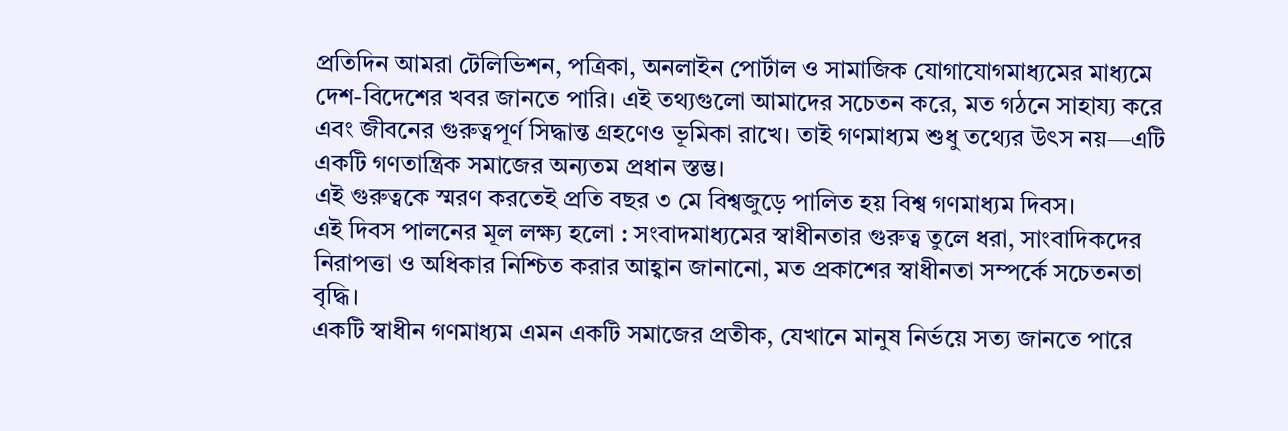প্রতিদিন আমরা টেলিভিশন, পত্রিকা, অনলাইন পোর্টাল ও সামাজিক যোগাযোগমাধ্যমের মাধ্যমে দেশ-বিদেশের খবর জানতে পারি। এই তথ্যগুলো আমাদের সচেতন করে, মত গঠনে সাহায্য করে এবং জীবনের গুরুত্বপূর্ণ সিদ্ধান্ত গ্রহণেও ভূমিকা রাখে। তাই গণমাধ্যম শুধু তথ্যের উৎস নয়—এটি একটি গণতান্ত্রিক সমাজের অন্যতম প্রধান স্তম্ভ।
এই গুরুত্বকে স্মরণ করতেই প্রতি বছর ৩ মে বিশ্বজুড়ে পালিত হয় বিশ্ব গণমাধ্যম দিবস।
এই দিবস পালনের মূল লক্ষ্য হলো : সংবাদমাধ্যমের স্বাধীনতার গুরুত্ব তুলে ধরা, সাংবাদিকদের নিরাপত্তা ও অধিকার নিশ্চিত করার আহ্বান জানানো, মত প্রকাশের স্বাধীনতা সম্পর্কে সচেতনতা বৃদ্ধি।
একটি স্বাধীন গণমাধ্যম এমন একটি সমাজের প্রতীক, যেখানে মানুষ নির্ভয়ে সত্য জানতে পারে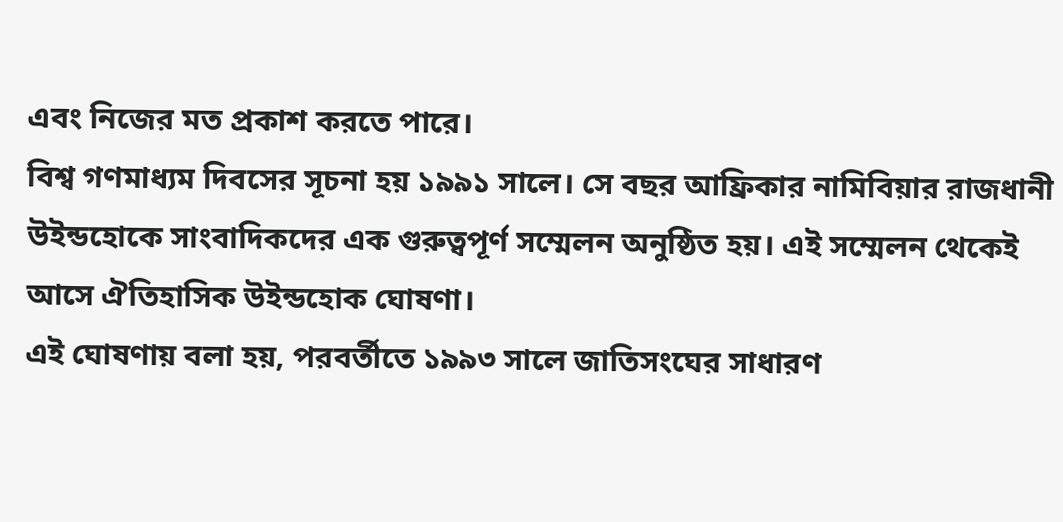এবং নিজের মত প্রকাশ করতে পারে।
বিশ্ব গণমাধ্যম দিবসের সূচনা হয় ১৯৯১ সালে। সে বছর আফ্রিকার নামিবিয়ার রাজধানী উইন্ডহোকে সাংবাদিকদের এক গুরুত্বপূর্ণ সম্মেলন অনুষ্ঠিত হয়। এই সম্মেলন থেকেই আসে ঐতিহাসিক উইন্ডহোক ঘোষণা।
এই ঘোষণায় বলা হয়, পরবর্তীতে ১৯৯৩ সালে জাতিসংঘের সাধারণ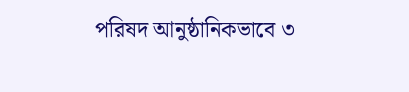পরিষদ আনুষ্ঠানিকভাবে ৩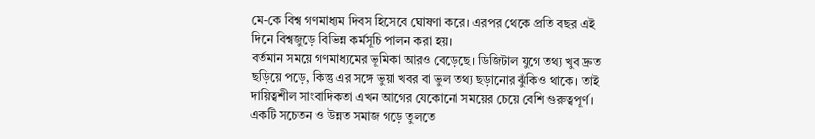মে-কে বিশ্ব গণমাধ্যম দিবস হিসেবে ঘোষণা করে। এরপর থেকে প্রতি বছর এই দিনে বিশ্বজুড়ে বিভিন্ন কর্মসূচি পালন করা হয়।
বর্তমান সময়ে গণমাধ্যমের ভূমিকা আরও বেড়েছে। ডিজিটাল যুগে তথ্য খুব দ্রুত ছড়িয়ে পড়ে, কিন্তু এর সঙ্গে ভুয়া খবর বা ভুল তথ্য ছড়ানোর ঝুঁকিও থাকে। তাই দায়িত্বশীল সাংবাদিকতা এখন আগের যেকোনো সময়ের চেয়ে বেশি গুরুত্বপূর্ণ।
একটি সচেতন ও উন্নত সমাজ গড়ে তুলতে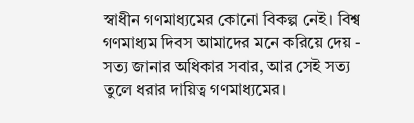স্বাধীন গণমাধ্যমের কোনো বিকল্প নেই। বিশ্ব গণমাধ্যম দিবস আমাদের মনে করিয়ে দেয় - সত্য জানার অধিকার সবার, আর সেই সত্য তুলে ধরার দায়িত্ব গণমাধ্যমের।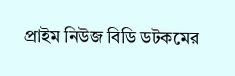প্রাইম নিউজ বিডি ডটকমের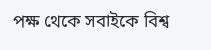পক্ষ থেকে সবাইকে বিশ্ব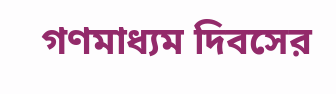গণমাধ্যম দিবসের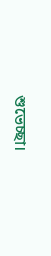শুভেচ্ছা।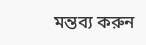মন্তব্য করুন